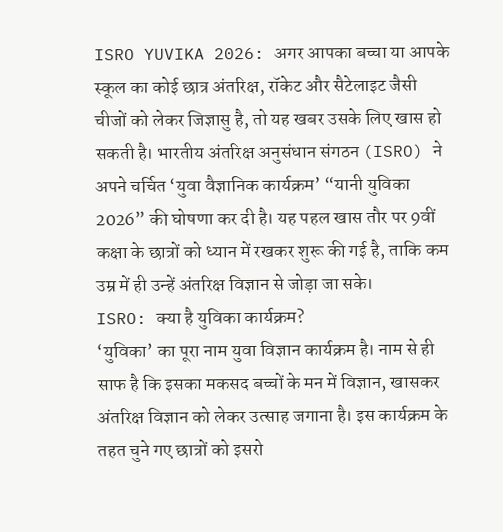ISRO YUVIKA 2026: अगर आपका बच्चा या आपके स्कूल का कोई छात्र अंतरिक्ष, रॉकेट और सैटेलाइट जैसी चीजों को लेकर जिज्ञासु है, तो यह खबर उसके लिए खास हो सकती है। भारतीय अंतरिक्ष अनुसंधान संगठन (ISRO) ने अपने चर्चित ‘युवा वैज्ञानिक कार्यक्रम’ “यानी युविका 2026” की घोषणा कर दी है। यह पहल खास तौर पर 9वीं कक्षा के छात्रों को ध्यान में रखकर शुरू की गई है, ताकि कम उम्र में ही उन्हें अंतरिक्ष विज्ञान से जोड़ा जा सके।
ISRO: क्या है युविका कार्यक्रम?
‘युविका’ का पूरा नाम युवा विज्ञान कार्यक्रम है। नाम से ही साफ है कि इसका मकसद बच्चों के मन में विज्ञान, खासकर अंतरिक्ष विज्ञान को लेकर उत्साह जगाना है। इस कार्यक्रम के तहत चुने गए छात्रों को इसरो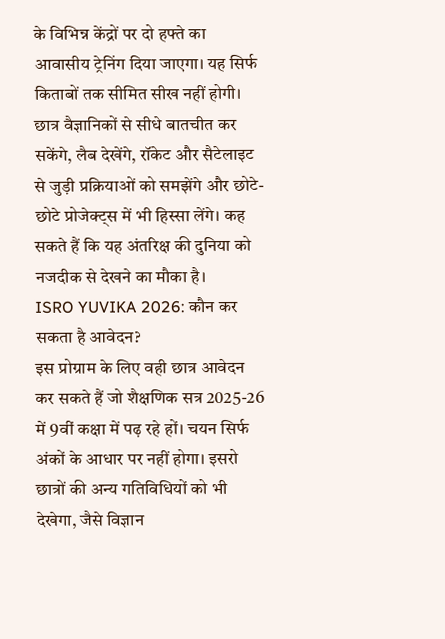के विभिन्न केंद्रों पर दो हफ्ते का आवासीय ट्रेनिंग दिया जाएगा। यह सिर्फ किताबों तक सीमित सीख नहीं होगी। छात्र वैज्ञानिकों से सीधे बातचीत कर सकेंगे, लैब देखेंगे, रॉकेट और सैटेलाइट से जुड़ी प्रक्रियाओं को समझेंगे और छोटे-छोटे प्रोजेक्ट्स में भी हिस्सा लेंगे। कह सकते हैं कि यह अंतरिक्ष की दुनिया को नजदीक से देखने का मौका है।
ISRO YUVIKA 2026: कौन कर सकता है आवेदन?
इस प्रोग्राम के लिए वही छात्र आवेदन कर सकते हैं जो शैक्षणिक सत्र 2025-26 में 9वीं कक्षा में पढ़ रहे हों। चयन सिर्फ अंकों के आधार पर नहीं होगा। इसरो छात्रों की अन्य गतिविधियों को भी देखेगा, जैसे विज्ञान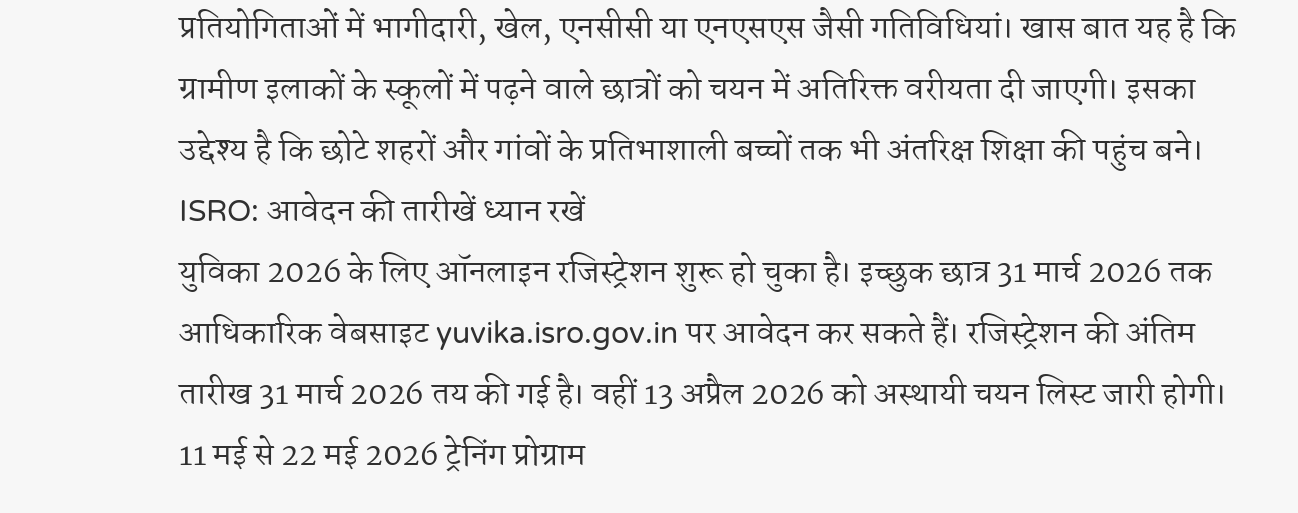प्रतियोगिताओं में भागीदारी, खेल, एनसीसी या एनएसएस जैसी गतिविधियां। खास बात यह है कि ग्रामीण इलाकों के स्कूलों में पढ़ने वाले छात्रों को चयन में अतिरिक्त वरीयता दी जाएगी। इसका उद्देश्य है कि छोटे शहरों और गांवों के प्रतिभाशाली बच्चों तक भी अंतरिक्ष शिक्षा की पहुंच बने।
ISRO: आवेदन की तारीखें ध्यान रखें
युविका 2026 के लिए ऑनलाइन रजिस्ट्रेशन शुरू हो चुका है। इच्छुक छात्र 31 मार्च 2026 तक आधिकारिक वेबसाइट yuvika.isro.gov.in पर आवेदन कर सकते हैं। रजिस्ट्रेशन की अंतिम तारीख 31 मार्च 2026 तय की गई है। वहीं 13 अप्रैल 2026 को अस्थायी चयन लिस्ट जारी होगी। 11 मई से 22 मई 2026 ट्रेनिंग प्रोग्राम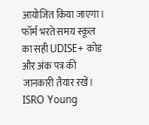आयोजित किया जाएगा। फॉर्म भरते समय स्कूल का सही UDISE+ कोड और अंक पत्र की जानकारी तैयार रखें।
ISRO Young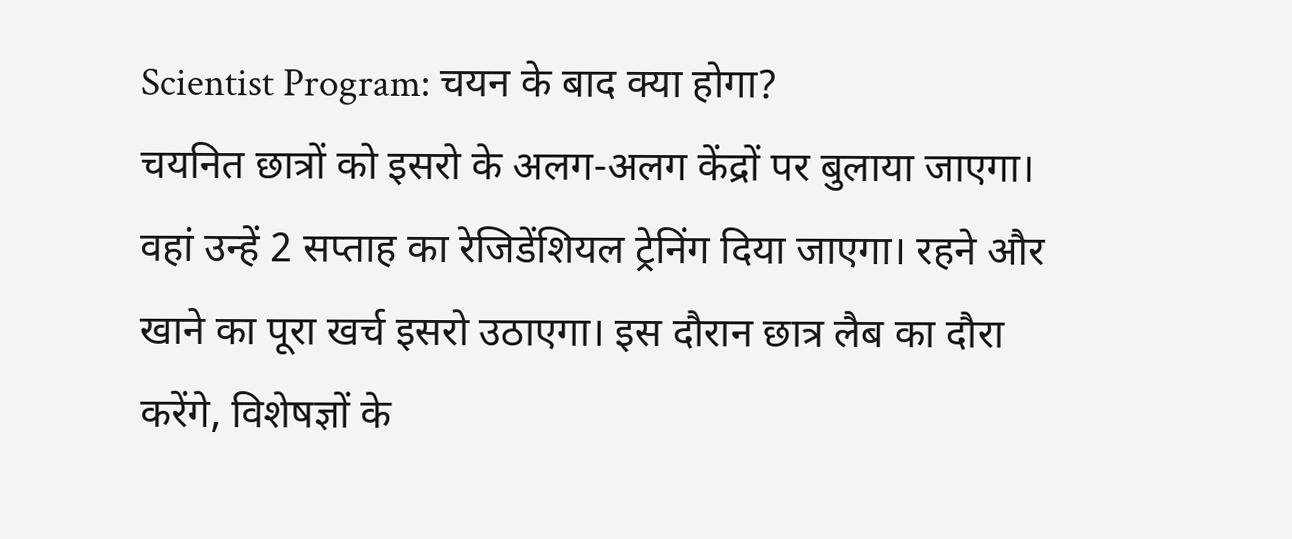Scientist Program: चयन के बाद क्या होगा?
चयनित छात्रों को इसरो के अलग-अलग केंद्रों पर बुलाया जाएगा। वहां उन्हें 2 सप्ताह का रेजिडेंशियल ट्रेनिंग दिया जाएगा। रहने और खाने का पूरा खर्च इसरो उठाएगा। इस दौरान छात्र लैब का दौरा करेंगे, विशेषज्ञों के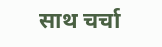साथ चर्चा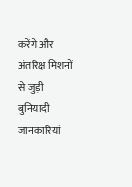करेंगे और अंतरिक्ष मिशनों से जुड़ी बुनियादी जानकारियां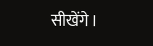सीखेंगे।